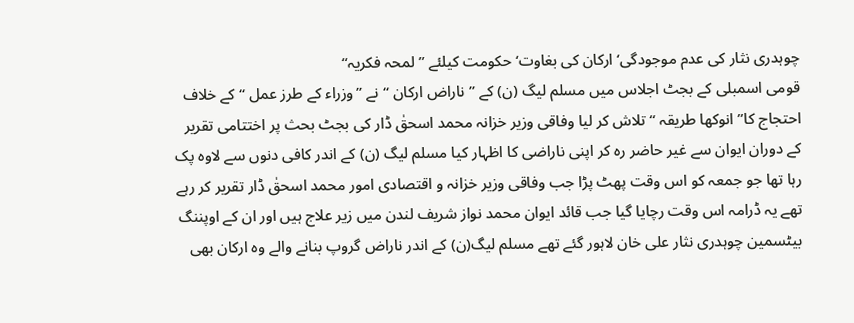چوہدری نثار کی عدم موجودگی‘ ارکان کی بغاوت‘ حکومت کیلئے ’’لمحہ فکریہ‘‘
قومی اسمبلی کے بجٹ اجلاس میں مسلم لیگ (ن) کے ’’ناراض ارکان ‘‘نے ’’وزراء کے طرز عمل ‘‘ کے خلاف احتجاج کا’’ انوکھا طریقہ ‘‘تلاش کر لیا وفاقی وزیر خزانہ محمد اسحقٰ ڈار کی بجٹ بحث پر اختتامی تقریر کے دوران ایوان سے غیر حاضر رہ کر اپنی ناراضی کا اظہار کیا مسلم لیگ (ن) کے اندر کافی دنوں سے لاوہ پک رہا تھا جو جمعہ کو اس وقت پھٹ پڑا جب وفاقی وزیر خزانہ و اقتصادی امور محمد اسحقٰ ڈار تقریر کر رہے تھے یہ ڈرامہ اس وقت رچایا گیا جب قائد ایوان محمد نواز شریف لندن میں زیر علاج ہیں اور ان کے اوپننگ بیٹسمین چوہدری نثار علی خان لاہور گئے تھے مسلم لیگ(ن) کے اندر ناراض گروپ بنانے والے وہ ارکان بھی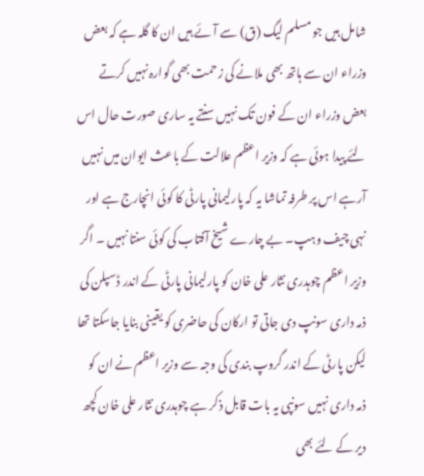شامل ہیں جو مسلم لیگ (ق) سے آئے ہیں ان کا گلہ ہے کہ بعض وزراء ان سے ہاتھ بھی ملانے کی زحمت بھی گوارہ نہیں کرتے بعض وزراء ان کے فون تک نہیں سنتے یہ ساری صورت حال اس لئے پیدا ہوئی ہے کہ وزیر اعظم علالت کے باعث ایوان میں نہیں آرہے اس پر طرفہ تماشا یہ کہ پارلیمانی پارٹی کا کوئی انچارج ہے اور نہی چیف وہپ۔ بے چارے شیخ آفتاب کی کوئی سنتا نہیں ۔ اگر وزیر اعظم چوہدری نثار علی خان کو پارلیمانی پارٹی کے اندر ڈسپلن کی ذمہ داری سونپ دی جاتی تو ارکان کی حاضری کو یقینی بنایا جاسکتا تھا لیکن پارٹی کے اندر گروپ بندی کی وجہ سے وزیر اعظم نے ان کو ذمہ داری نہیں سونپی یہ بات قابل ذکر ہے چوہدری نثار علی خان کچھ دیر کے لئے بھی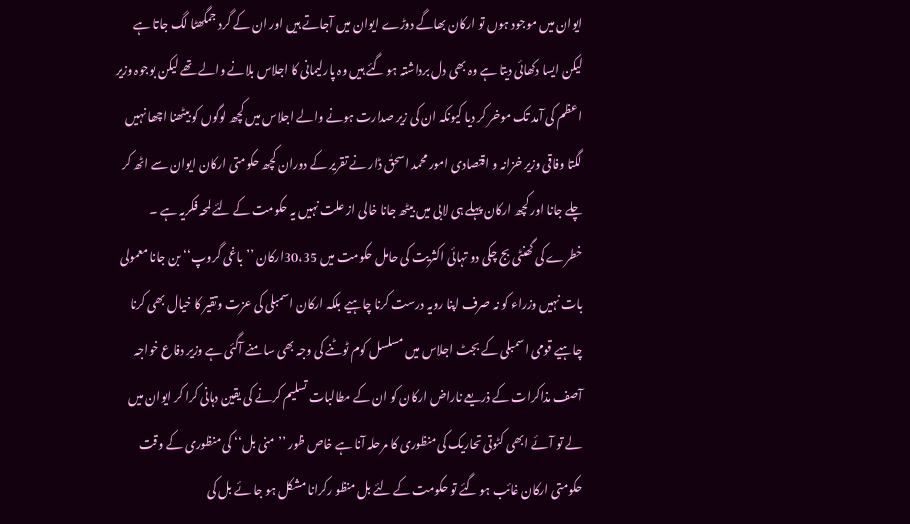ایوان میں موجود ہوں تو ارکان بھاگے دوڑے ایوان میں آجاتے ہیں اور ان کے گرد جمگھٹا لگ جاتا ہے لیکن ایسا دکھائی دیتا ہے وہ بھی دل برداشتہ ہو گئے ہیں وہ پارلیمانی کا اجلاس بلانے والے تھے لیکن بوجوہ وزیر اعظم کی آمد تک موخر کر دیا کیونکہ ان کی زیر صدارت ہونے والے اجلاس میں کچھ لوگوں کو بیٹھنا اچھا نہیں لگتا وفاقی وزیر خزانہ و اقتصادی امور محمد اسحقٰ ڈار نے تقریر کے دوران کچھ حکومتی ارکان ایوان سے اٹھ کر چلے جانا اور کچھ ارکان پہلے ہی لابی میں بیٹھ جانا خالی از علت نہیں یہ حکومت کے لئے لمحہ فکریہ ہے ۔ خطرے کی گھنٹی بج چکی دو تہائی اکثریت کی حامل حکومت میں 30،35ارکان ’’باغی گروپ‘‘ بن جانا معمولی بات نہیں وزراء کو نہ صرف اپنا رویہ درست کرنا چاہیے بلکہ ارکان اسمبلی کی عزت وتقیر کا خیال بھی کرنا چاہیے قومی اسمبلی کے بجٹ اجلاس میں مسلسل کوم ٹوٹنے کی وجہ بھی سا منے آگئی ہے وزیر دفاع خواجہ آصف مذاکرات کے ذریعے ناراض ارکان کو ان کے مطالبات تسلیم کرنے کی یقین دہانی کرا کر ایوان میں لے تو آئے ابھی کٹوتی تحاریک کی منظوری کا مرحلہ آنا ہے خاص ظور ’’منی بل‘‘ کی منظوری کے وقت حکومتی ارکان غائب ہو گئے تو حکومت کے لئے بل منظو رکرانا مشکل ہو جا ئے بل کی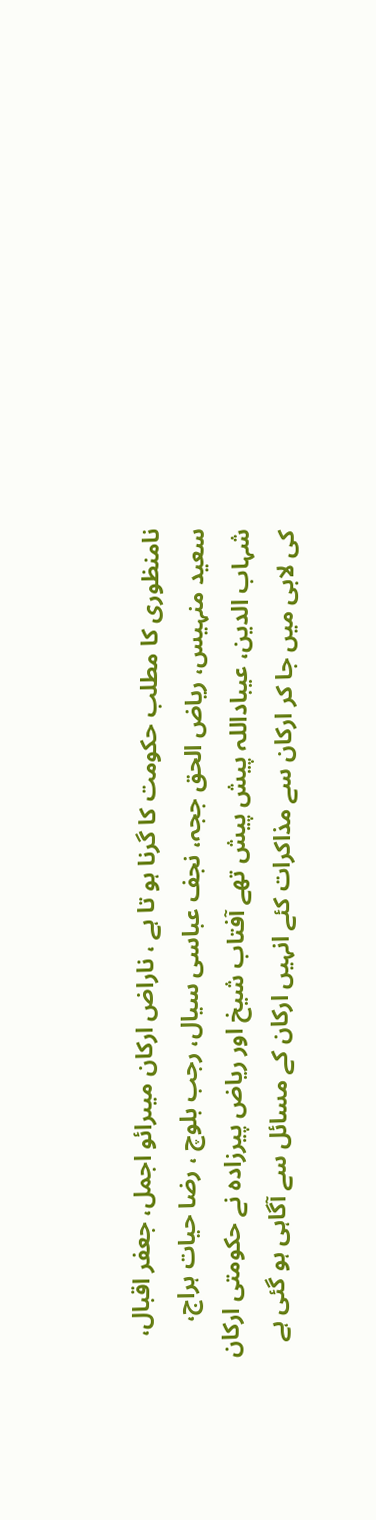نامنظوری کا مطلب حکومت کا گرنا ہو تا ہے ، ناراض ارکان میںرائو اجمل، جعفر اقبال، سعید منہیس، ریاض الحق ججہ، نجف عباسی سیال، رجب بلوچ ، رضا حیات ہراج، شہاب الدین، عیباداللہ پیش پیش تھے آفتاب شیخ اور ریاض پیرزادہ نے حکومتی ارکان کی لابی میں جا کر ارکان سے مذاکرات کئے انہیں ارکان کے مسائل سے آگاہی ہو گئی ہے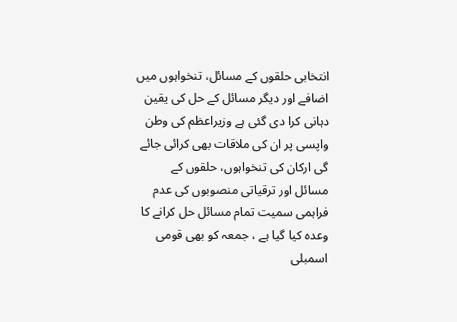انتخابی حلقوں کے مسائل، تنخواہوں میں اضافے اور دیگر مسائل کے حل کی یقین دہانی کرا دی گئی ہے وزیراعظم کی وطن واپسی پر ان کی ملاقات بھی کرائی جائے گی ارکان کی تنخواہوں، حلقوں کے مسائل اور ترقیاتی منصوبوں کی عدم فراہمی سمیت تمام مسائل حل کرانے کا وعدہ کیا گیا ہے ، جمعہ کو بھی قومی اسمبلی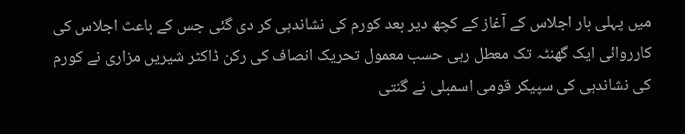میں پہلی بار اجلاس کے آغاز کے کچھ دیر بعد کورم کی نشاندہی کر دی گئی جس کے باعث اجلاس کی کارروائی ایک گھنٹہ تک معطل رہی حسب معمول تحریک انصاف کی رکن ڈاکٹر شیریں مزاری نے کورم کی نشاندہی کی سپیکر قومی اسمبلی نے گنتی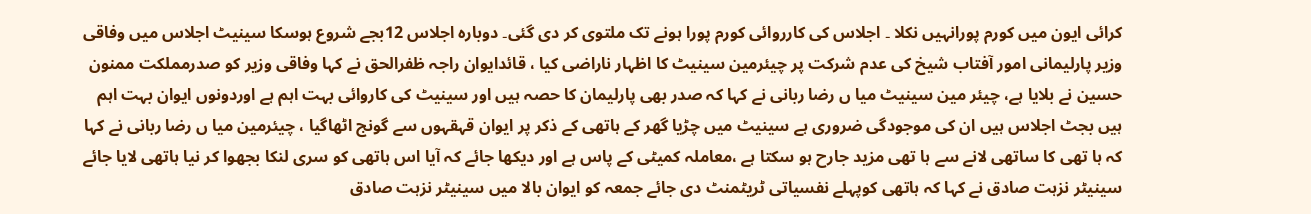کرائی ایون میں کورم پورانہیں نکلا ۔ اجلاس کی کارروائی کورم پورا ہونے تک ملتوی کر دی گئی۔ دوبارہ اجلاس 12بجے شروع ہوسکا سینیٹ اجلاس میں وفاقی وزیر پارلیمانی امور آفتاب شیخ کی عدم شرکت پر چیئرمین سینیٹ کا اظہار ناراضی کیا ، قائدایوان راجہ ظفرالحق نے کہا وفاقی وزیر کو صدرمملکت ممنون حسین نے بلایا ہے، چیئر مین سینیٹ میا ں رضا ربانی نے کہا کہ صدر بھی پارلیمان کا حصہ ہیں اور سینیٹ کی کاروائی بہت اہم ہے اوردونوں ایوان بہت اہم ہیں بجٹ اجلاس ہیں ان کی موجودگی ضروری ہے سینیٹ میں چڑیا گھر کے ہاتھی کے ذکر پر ایوان قہقہوں سے گونج اٹھاگیا ، چیئرمین میا ں رضا ربانی نے کہا کہ ہا تھی کا ساتھی لانے سے ہا تھی مزید جارح ہو سکتا ہے ،معاملہ کمیٹی کے پاس ہے اور دیکھا جائے کہ آیا اس ہاتھی کو سری لنکا بجھوا کر نیا ہاتھی لایا جائے سینیٹر نزہت صادق نے کہا کہ ہاتھی کوپہلے نفسیاتی ٹریٹمنٹ دی جائے جمعہ کو ایوان بالا میں سینیٹر نزہت صادق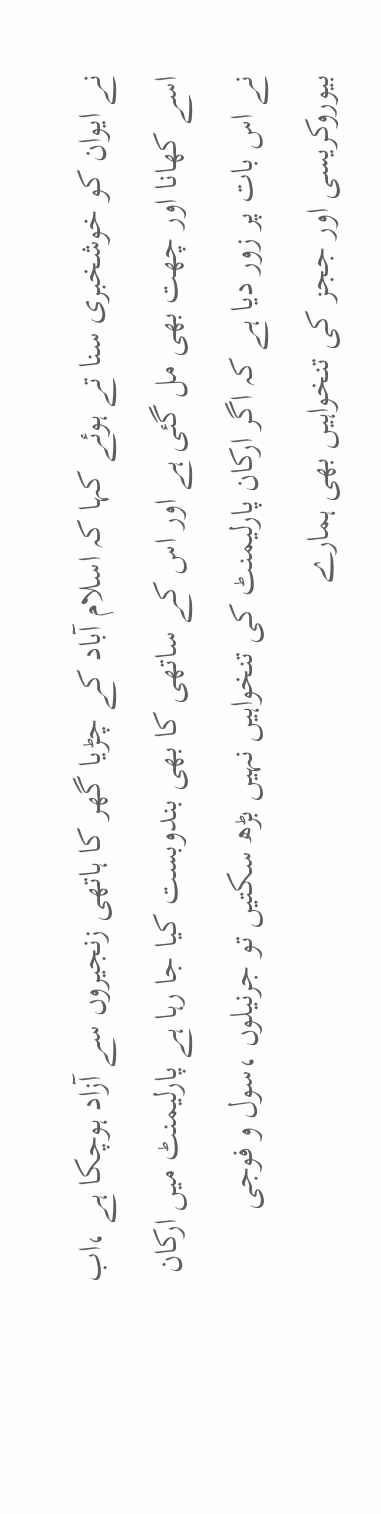نے ایوان کو خوشخبری سنا تے ہوئے کہا کہ اسلام آباد کے چڑیا گھر کا ہاتھی زنجیروں سے آزاد ہوچکا ہے ،اب اسے کھانا اور چھت بھی مل گئی ہے اور اس کے ساتھی کا بھی بندوبست کیا جا رہا ہے پارلیمنٹ میں ارکان نے اس بات پر زور دیا ہے کہ اگر ارکان پارلیمنٹ کی تنخواہیں نہیں بڑھ سکتیں تو جرنیلوں ،سول و فوجی بیوروکریسی اور ججز کی تنخواہیں بھی ہمارے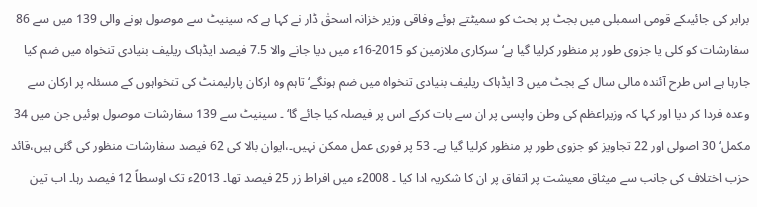برابر کی جائیںکے قومی اسمبلی میں بجٹ پر بحث کو سمیٹتے ہوئے وفاقی وزیر خزانہ اسحقٰ ڈار نے کہا ہے کہ سینیٹ سے موصول ہونے والی 139 میں سے 86 سفارشات کو کلی یا جزوی طور پر منظور کرلیا گیا ہے‘ سرکاری ملازمین کو 2015-16ء میں دیا جانے والا 7.5 فیصد ایڈہاک ریلیف بنیادی تنخواہ میں ضم کیا جارہا ہے اس طرح آئندہ مالی سال کے بجٹ میں 3 ایڈہاک ریلیف بنیادی تنخواہ میں ضم ہونگے‘ تاہم وہ ارکان پارلیمنٹ کی تنخواہوں کے مسئلہ پر ارکان سے وعدہ فردا کر دیا اور کہا کہ وزیراعظم کی وطن واپسی پر ان سے بات کرکے اس پر فیصلہ کیا جائے گا‘ ۔ سینیٹ سے 139 سفارشات موصول ہوئیں جن میں 34 مکمل‘ 30 اصولی اور 22 تجاویز کو جزوی طور پر منظور کرلیا گیا ہے۔ 53 پر فوری عمل ممکن نہیں۔،ایوان بالا کی 62 فیصد سفارشات منظور کی گئی ہیں،قائد حزب اختلاف کی جانب سے میثاق معیشت پر اتفاق پر ان کا شکریہ ادا کیا ۔ 2008ء میں افراط زر 25 فیصد تھا۔ 2013ء تک اوسطاً 12 فیصد رہا۔ اب تین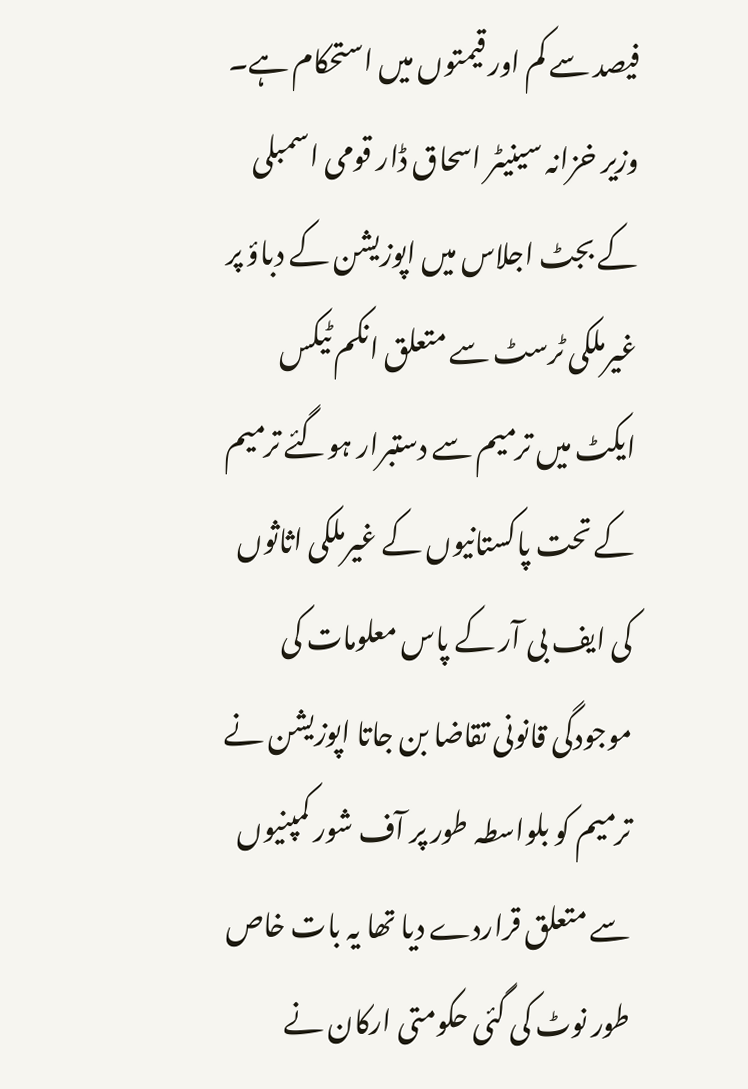فیصد سے کم اور قیمتوں میں استحکام ہے۔ وزیر خزانہ سینیٹر اسحاق ڈار قومی اسمبلی کے بجٹ اجلاس میں اپوزیشن کے دباؤ پر غیرملکی ٹرسٹ سے متعلق انکم ٹیکس ایکٹ میں ترمیم سے دستبرار ہوگئے ترمیم کے تحت پاکستانیوں کے غیرملکی اثاثوں کی ایف بی آر کے پاس معلومات کی موجودگی قانونی تقاضا بن جاتا اپوزیشن نے ترمیم کو بلواسطہ طور پر آف شور کمپنیوں سے متعلق قراردے دیا تھا یہ بات خاص طور نوٹ کی گئی حکومتی ارکان نے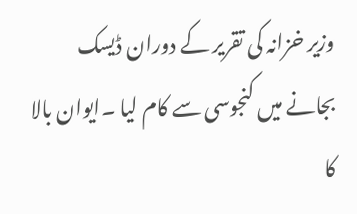وزیر خزانہ کی تقریر کے دوران ڈیسک بجانے میں کنجوسی سے کام لیا ۔ایوان بالا کا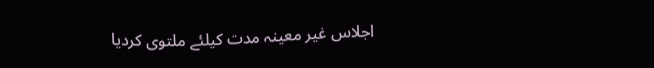اجلاس غیر معینہ مدت کیلئے ملتوی کردیا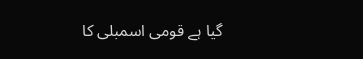گیا ہے قومی اسمبلی کا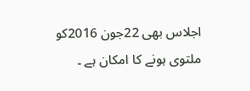اجلاس بھی 22جون 2016کو ملتوی ہونے کا امکان ہے ۔